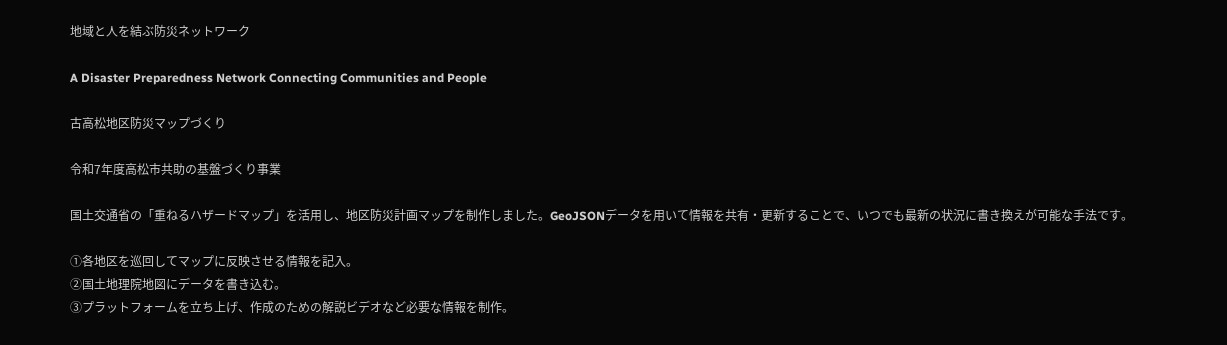地域と人を結ぶ防災ネットワーク

A Disaster Preparedness Network Connecting Communities and People

古高松地区防災マップづくり

令和7年度高松市共助の基盤づくり事業

国土交通省の「重ねるハザードマップ」を活用し、地区防災計画マップを制作しました。GeoJSONデータを用いて情報を共有・更新することで、いつでも最新の状況に書き換えが可能な手法です。

①各地区を巡回してマップに反映させる情報を記入。
②国土地理院地図にデータを書き込む。
③プラットフォームを立ち上げ、作成のための解説ビデオなど必要な情報を制作。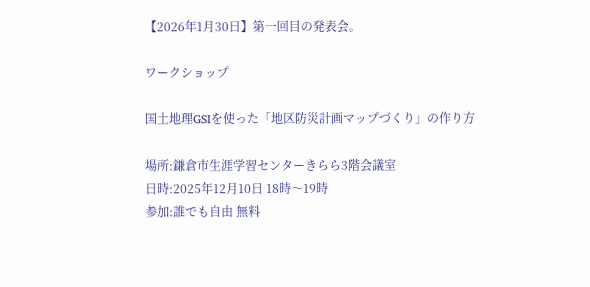【2026年1月30日】第一回目の発表会。

ワークショップ

国土地理GSIを使った「地区防災計画マップづくり」の作り方

場所:鎌倉市生涯学習センターきらら3階会議室
日時:2025年12月10日 18時〜19時
参加:誰でも自由 無料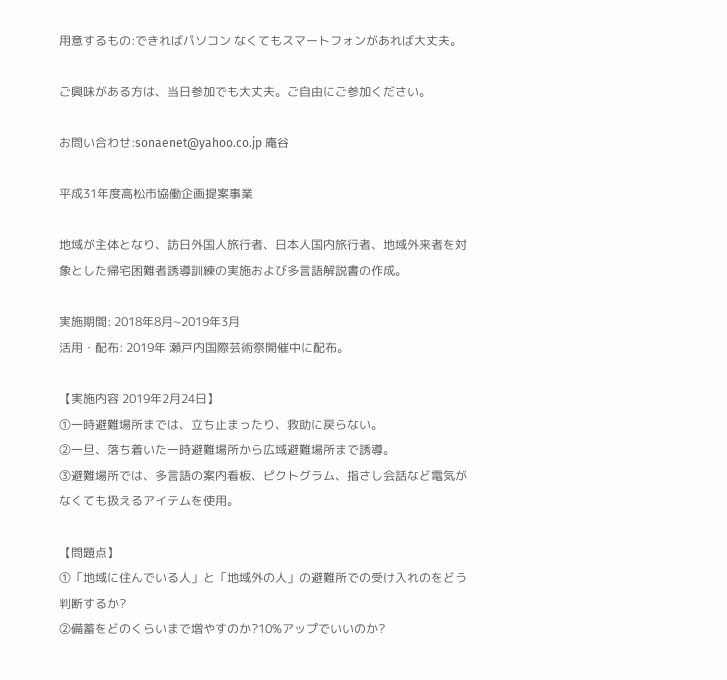用意するもの:できればパソコン なくてもスマートフォンがあれば大丈夫。

ご興味がある方は、当日参加でも大丈夫。ご自由にご参加ください。

お問い合わせ:sonaenet@yahoo.co.jp 庵谷

平成31年度高松市協働企画提案事業

地域が主体となり、訪日外国人旅行者、日本人国内旅行者、地域外来者を対象とした帰宅困難者誘導訓練の実施および多言語解説書の作成。

実施期間: 2018年8月~2019年3月
活用・配布: 2019年 瀬戸内国際芸術祭開催中に配布。

【実施内容 2019年2月24日】
①一時避難場所までは、立ち止まったり、救助に戻らない。
②一旦、落ち着いた一時避難場所から広域避難場所まで誘導。
③避難場所では、多言語の案内看板、ピクトグラム、指さし会話など電気がなくても扱えるアイテムを使用。

【問題点】
①「地域に住んでいる人」と「地域外の人」の避難所での受け入れのをどう判断するか?
②備蓄をどのくらいまで増やすのか?10%アップでいいのか?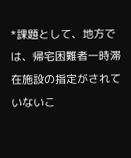*課題として、地方では、帰宅困難者一時滞在施設の指定がされていないこ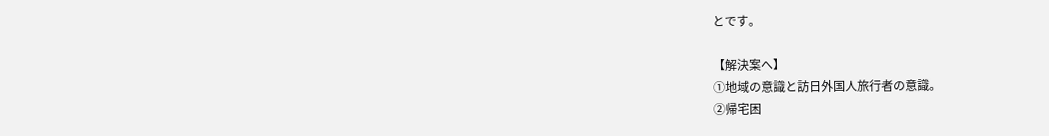とです。

【解決案へ】
①地域の意識と訪日外国人旅行者の意識。
②帰宅困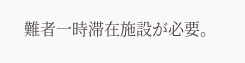難者一時滞在施設が必要。